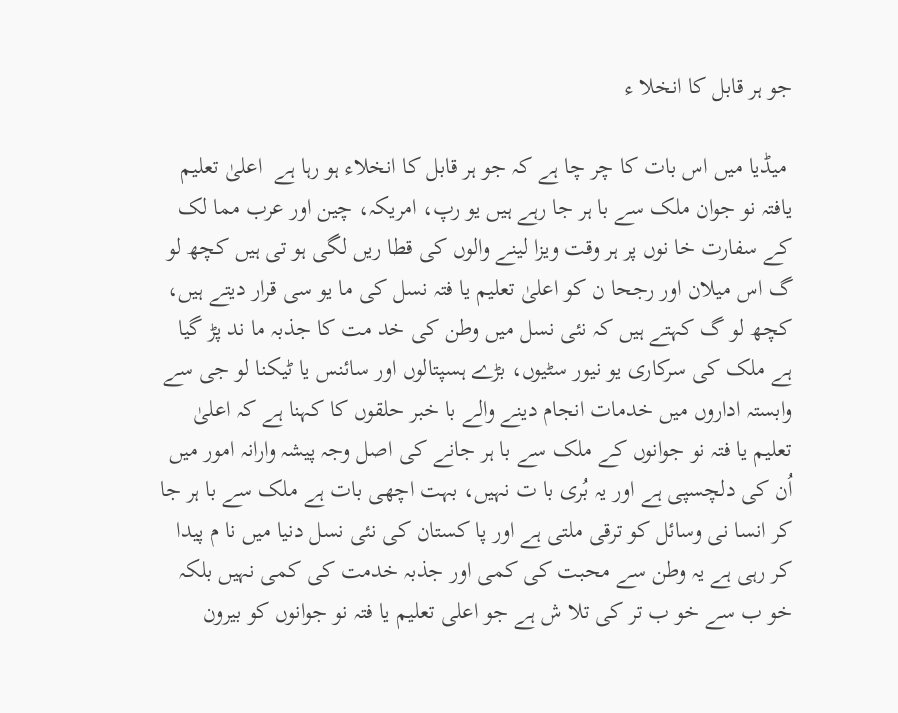جو ہر قابل کا انخلا ء

 میڈیا میں اس بات کا چر چا ہے کہ جو ہر قابل کا انخلاء ہو رہا ہے  اعلیٰ تعلیم یافتہ نو جوان ملک سے با ہر جا رہے ہیں یو رپ، امریکہ، چین اور عرب مما لک کے سفارت خا نوں پر ہر وقت ویزا لینے والوں کی قطا ریں لگی ہو تی ہیں کچھ لو گ اس میلان اور رجحا ن کو اعلیٰ تعلیم یا فتہ نسل کی ما یو سی قرار دیتے ہیں، کچھ لو گ کہتے ہیں کہ نئی نسل میں وطن کی خد مت کا جذبہ ما ند پڑ گیا ہے ملک کی سرکاری یو نیور سٹیوں، بڑے ہسپتالوں اور سائنس یا ٹیکنا لو جی سے وابستہ اداروں میں خدمات انجام دینے والے با خبر حلقوں کا کہنا ہے کہ اعلیٰ تعلیم یا فتہ نو جوانوں کے ملک سے با ہر جانے کی اصل وجہ پیشہ وارانہ امور میں اُن کی دلچسپی ہے اور یہ بُری با ت نہیں، بہت اچھی بات ہے ملک سے با ہر جا کر انسا نی وسائل کو ترقی ملتی ہے اور پا کستان کی نئی نسل دنیا میں نا م پیدا کر رہی ہے یہ وطن سے محبت کی کمی اور جذبہ خدمت کی کمی نہیں بلکہ خو ب سے خو ب تر کی تلا ش ہے جو اعلی تعلیم یا فتہ نو جوانوں کو بیرون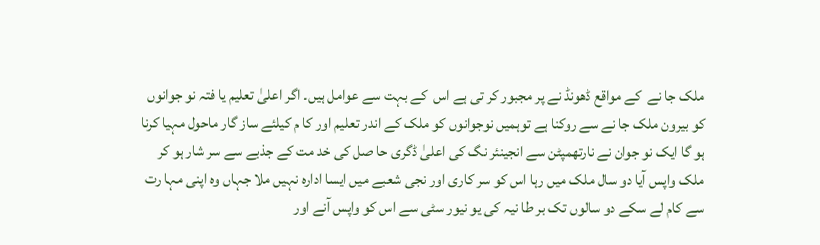ملک جا نے  کے مواقع ڈھونڈ نے پر مجبور کر تی ہے اس  کے بہت سے عوامل ہیں۔ اگر اعلیٰ تعلیم یا فتہ نو جوانوں کو بیرون ملک جا نے سے روکنا ہے توہمیں نوجوانوں کو ملک کے اندر تعلیم اور کا م کیلئے ساز گار ماحول مہیا کرنا ہو گا ایک نو جوان نے نارتھمپٹن سے انجینئر نگ کی اعلیٰ ڈگری حا صل کی خد مت کے جذبے سے سر شار ہو کر ملک واپس آیا دو سال ملک میں رہا اس کو سر کاری اور نجی شعبے میں ایسا ادارہ نہیں ملا جہاں وہ اپنی مہا رت سے کام لے سکے دو سالوں تک بر طا نیہ کی یو نیور سٹی سے اس کو واپس آنے اور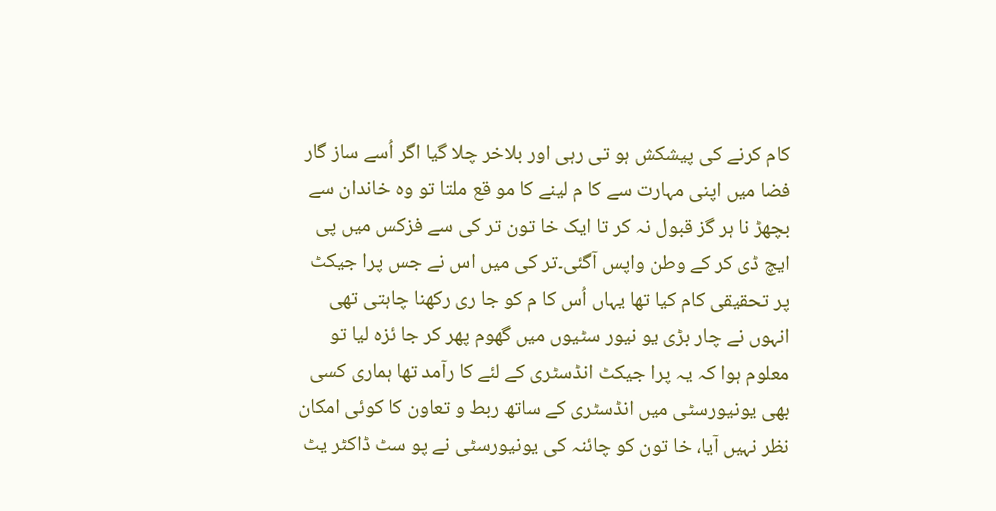کام کرنے کی پیشکش ہو تی رہی اور بلاخر چلا گیا اگر اُسے ساز گار فضا میں اپنی مہارت سے کا م لینے کا مو قع ملتا تو وہ خاندان سے بچھڑ نا ہر گز قبول نہ کر تا ایک خا تون تر کی سے فزکس میں پی ایچ ڈی کر کے وطن واپس آگئی۔تر کی میں اس نے جس پرا جیکٹ پر تحقیقی کام کیا تھا یہاں اُس کا م کو جا ری رکھنا چاہتی تھی انہوں نے چار بڑی یو نیور سٹیوں میں گھوم پھر کر جا ئزہ لیا تو معلوم ہوا کہ یہ پرا جیکٹ انڈسٹری کے لئے کا رآمد تھا ہماری کسی بھی یونیورسٹی میں انڈسٹری کے ساتھ ربط و تعاون کا کوئی امکان نظر نہیں آیا، خا تون کو چائنہ کی یونیورسٹی نے پو سٹ ڈاکٹر یٹ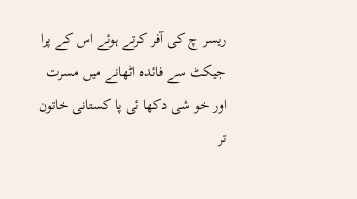ریسر چ کی آفر کرتے ہوئے اس کے پرا جیکٹ سے فائدہ اٹھانے میں مسرت اور خو شی دکھا ئی پا کستانی خاتون تر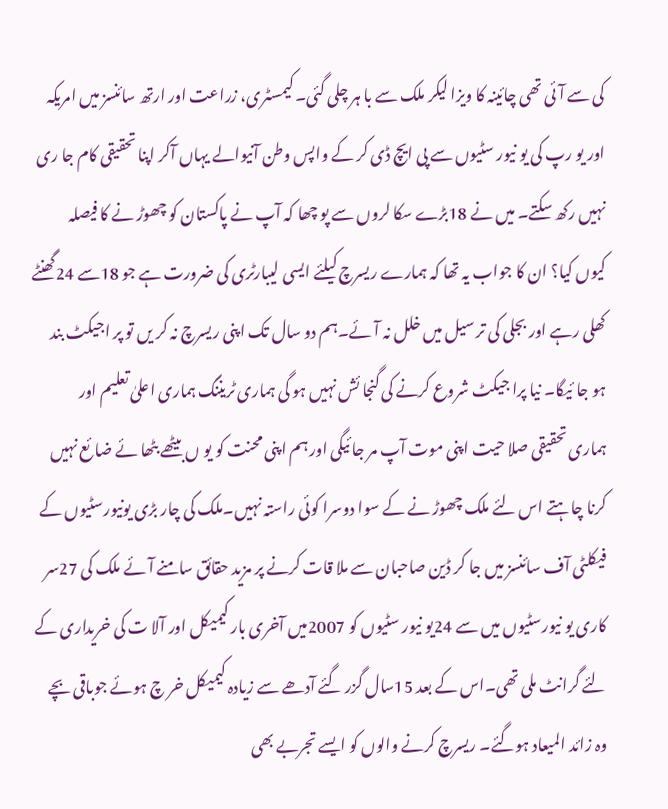کی سے آئی تھی چائینہ کا ویزا لیکر ملک سے با ہر چلی گئی۔ کیمسٹری، زراعت اور ارتھ سائنسز میں امریکہ اور یو رپ کی یو نیور سٹیوں سے پی ایچ ڈی کر کے واپس وطن آنیوالے یہاں آکر اپنا تحقیقی کام جا ری نہیں رکھ سکتے۔ میں نے 18بڑے سکا لروں سے پو چھا کہ آپ نے پاکستان کو چھوڑ نے کا فیصلہ کیوں کیا؟ ان کا جواب یہ تھا کہ ہمارے ریسرچ کیلئے ایسی لیبارٹری کی ضرورت ہے جو 18سے 24گھنٹے کھلی رہے اور بجلی کی تر سیل میں خلل نہ آئے۔ہم دو سال تک اپنی ریسرچ نہ کر یں تو پر اجیکٹ بند ہو جا ئیگا۔ نیا پرا جیکٹ شروع کرنے کی گنجا ئش نہیں ہو گی ہماری ٹریننگ ہماری اعلیٰ تعلیم اور ہماری تحقیقی صلا حیت اپنی موت آپ مر جا ئیگی اور ہم اپنی محنت کو یو ں بیٹھے بٹھا ئے ضا ئع نہیں کرنا چاہتے اس لئے ملک چھوڑ نے کے سوا دوسرا کوئی راستہ نہیں۔ملک کی چار بڑی یونیورسٹیوں کے فیکلٹی آف سائنسز میں جا کر ڈین صاحبان سے ملا قات کرنے پر مزید حقائق سامنے آئے ملک کی 27سر کاری یو نیورسٹیوں میں سے 24یو نیور سٹیوں کو 2007میں آخری بار کیمیکل اور آلا ت کی خریداری کے لئے گرانٹ ملی تھی۔اس کے بعد 15سال گزر گئے آدھے سے زیادہ کیمیکل خر چ ہوئے جوباقی بچے وہ زائد المیعاد ہوگئے۔ ریسرچ کرنے والوں کو ایسے تجربے بھی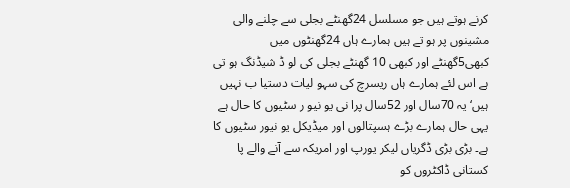کرنے ہوتے ہیں جو مسلسل 24گھنٹے بجلی سے چلنے والی مشینوں پر ہو تے ہیں ہمارے ہاں 24گھنٹوں میں کبھی5گھنٹے اور کبھی 10 گھنٹے بجلی کی لو ڈ شیڈنگ ہو تی ہے اس لئے ہمارے ہاں ریسرچ کی سہو لیات دستیا ب نہیں ہیں‘یہ 70سال اور 52سال پرا نی یو نیو ر سٹیوں کا حال ہے یہی حال ہمارے بڑے ہسپتالوں اور میڈیکل یو نیور سٹیوں کا ہے۔ بڑی بڑی ڈگریاں لیکر یورپ اور امریکہ سے آنے والے پا کستانی ڈاکٹروں کو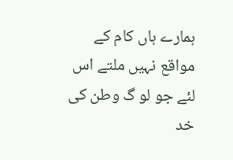ہمارے ہاں کام کے مواقع نہیں ملتے اس لئے جو لو گ وطن کی خد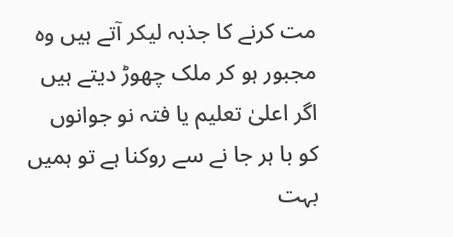مت کرنے کا جذبہ لیکر آتے ہیں وہ مجبور ہو کر ملک چھوڑ دیتے ہیں اگر اعلیٰ تعلیم یا فتہ نو جوانوں کو با ہر جا نے سے روکنا ہے تو ہمیں  بہت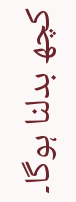کچھ بدلنا ہوگا۔